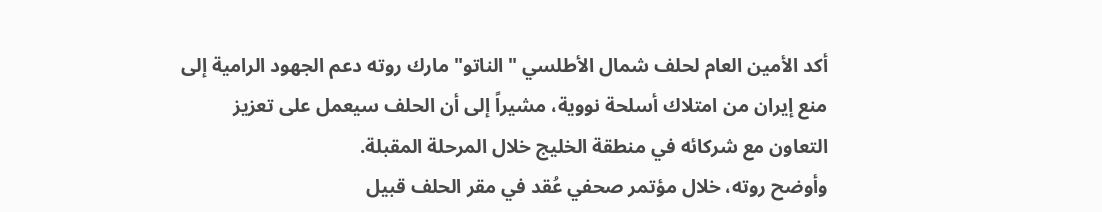أكد الأمين العام لحلف شمال الأطلسي "الناتو" مارك روته دعم الجهود الرامية إلى منع إيران من امتلاك أسلحة نووية، مشيراً إلى أن الحلف سيعمل على تعزيز التعاون مع شركائه في منطقة الخليج خلال المرحلة المقبلة.
وأوضح روته، خلال مؤتمر صحفي عُقد في مقر الحلف قبيل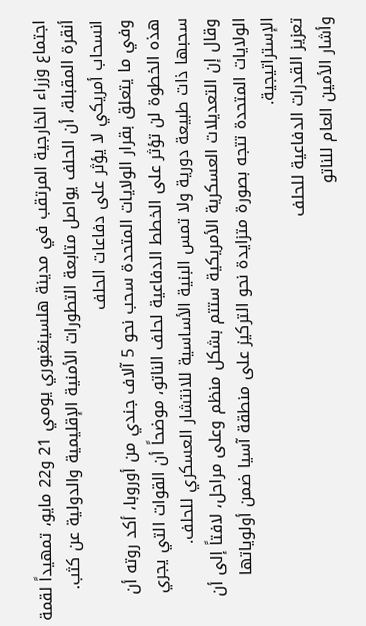اجتماع وزراء الخارجية المرتقب في مدينة هلسينغبوري يومي 21 و22 مايو، تمهيداً لقمة أنقرة المقبلة، أن الحلف يواصل متابعة التطورات الأمنية الإقليمية والدولية عن كثب.
انسحاب أمريكي لا يؤثر على دفاعات الحلف
وفي ما يتعلق بقرار الولايات المتحدة سحب نحو 5 آلاف جندي من أوروبا، أكد روته أن هذه الخطوة لن تؤثر على الخطط الدفاعية لحلف الناتو، موضحاً أن القوات التي يجري سحبها ذات طبيعة دورية ولا تمس البنية الأساسية للانتشار العسكري للحلف.
وقال إن التعديلات العسكرية الأمريكية ستتم بشكل منظم وعلى مراحل، لافتاً إلى أن الولايات المتحدة تتجه بصورة متزايدة نحو التركيز على منطقة آسيا ضمن أولوياتها الإستراتيجية.
تعزيز القدرات الدفاعية للحلف
وأشار الأمين العام للناتو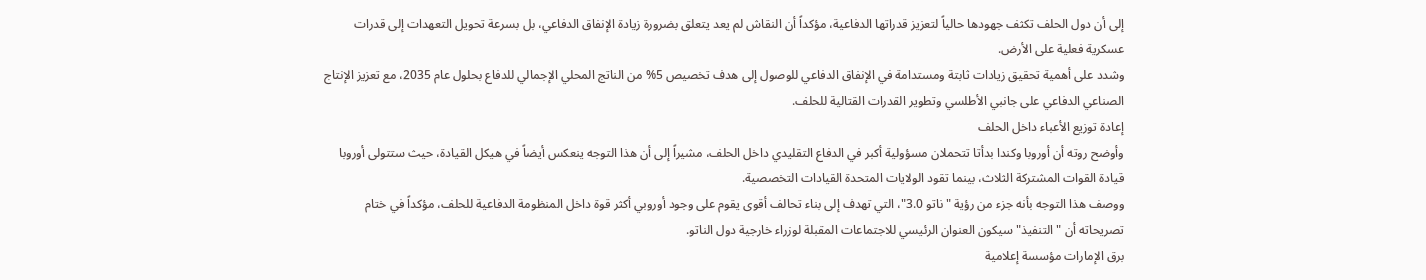إلى أن دول الحلف تكثف جهودها حالياً لتعزيز قدراتها الدفاعية، مؤكداً أن النقاش لم يعد يتعلق بضرورة زيادة الإنفاق الدفاعي، بل بسرعة تحويل التعهدات إلى قدرات عسكرية فعلية على الأرض.
وشدد على أهمية تحقيق زيادات ثابتة ومستدامة في الإنفاق الدفاعي للوصول إلى هدف تخصيص 5% من الناتج المحلي الإجمالي للدفاع بحلول عام 2035، مع تعزيز الإنتاج الصناعي الدفاعي على جانبي الأطلسي وتطوير القدرات القتالية للحلف.
إعادة توزيع الأعباء داخل الحلف
وأوضح روته أن أوروبا وكندا بدأتا تتحملان مسؤولية أكبر في الدفاع التقليدي داخل الحلف، مشيراً إلى أن هذا التوجه ينعكس أيضاً في هيكل القيادة، حيث ستتولى أوروبا قيادة القوات المشتركة الثلاث، بينما تقود الولايات المتحدة القيادات التخصصية.
ووصف هذا التوجه بأنه جزء من رؤية "ناتو 3.0"، التي تهدف إلى بناء تحالف أقوى يقوم على وجود أوروبي أكثر قوة داخل المنظومة الدفاعية للحلف، مؤكداً في ختام تصريحاته أن "التنفيذ" سيكون العنوان الرئيسي للاجتماعات المقبلة لوزراء خارجية دول الناتو.
برق الإمارات مؤسسة إعلامية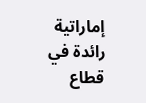إماراتية رائدة في قطاع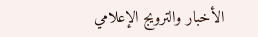الأخبار والترويج الإعلامي